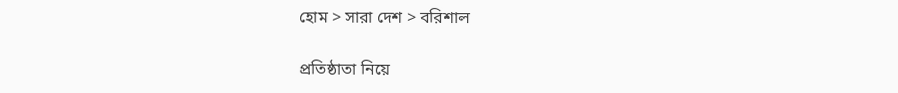হোম > সারা দেশ > বরিশাল

প্রতিষ্ঠাতা নিয়ে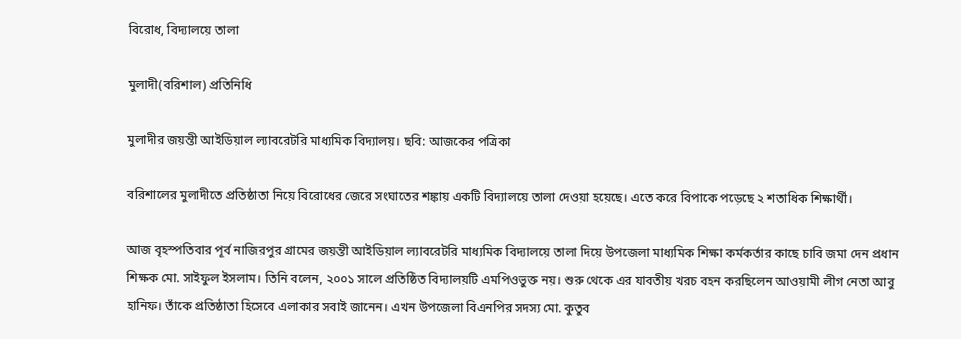বিরোধ, বিদ্যালয়ে তালা

মুলাদী(বরিশাল) প্রতিনিধি

মুলাদীর জয়ন্তী আইডিয়াল ল্যাবরেটরি মাধ্যমিক বিদ্যালয়। ছবি: আজকের পত্রিকা

বরিশালের মুলাদীতে প্রতিষ্ঠাতা নিয়ে বিরোধের জেরে সংঘাতের শঙ্কায় একটি বিদ্যালয়ে তালা দেওয়া হয়েছে। এতে করে বিপাকে পড়েছে ২ শতাধিক শিক্ষার্থী।

আজ বৃহস্পতিবার পূর্ব নাজিরপুর গ্রামের জয়ন্তী আইডিয়াল ল্যাবরেটরি মাধ্যমিক বিদ্যালয়ে তালা দিয়ে উপজেলা মাধ্যমিক শিক্ষা কর্মকর্তার কাছে চাবি জমা দেন প্রধান শিক্ষক মো. সাইফুল ইসলাম। তিনি বলেন, ২০০১ সালে প্রতিষ্ঠিত বিদ্যালয়টি এমপিওভুক্ত নয়। শুরু থেকে এর যাবতীয় খরচ বহন করছিলেন আওয়ামী লীগ নেতা আবু হানিফ। তাঁকে প্রতিষ্ঠাতা হিসেবে এলাকার সবাই জানেন। এখন উপজেলা বিএনপির সদস্য মো. কুতুব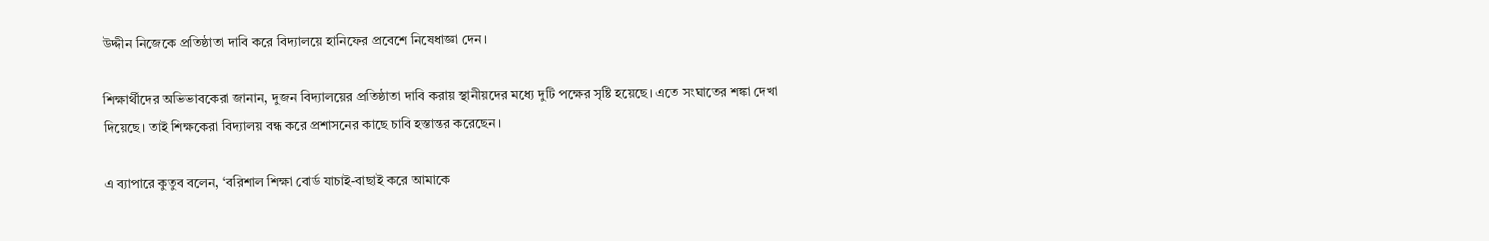উদ্দীন নিজেকে প্রতিষ্ঠাতা দাবি করে বিদ্যালয়ে হানিফের প্রবেশে নিষেধাজ্ঞা দেন।

শিক্ষার্থীদের অভিভাবকেরা জানান, দুজন বিদ্যালয়ের প্রতিষ্ঠাতা দাবি করায় স্থানীয়দের মধ্যে দুটি পক্ষের সৃষ্টি হয়েছে। এতে সংঘাতের শঙ্কা দেখা দিয়েছে। তাই শিক্ষকেরা বিদ্যালয় বন্ধ করে প্রশাসনের কাছে চাবি হস্তান্তর করেছেন।

এ ব্যাপারে কুতুব বলেন, ‘বরিশাল শিক্ষা বোর্ড যাচাই-বাছাই করে আমাকে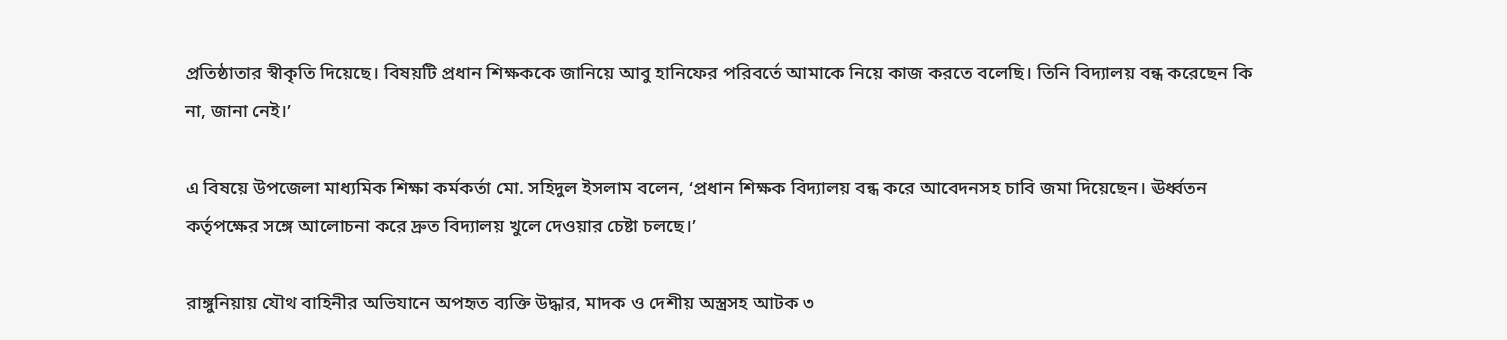প্রতিষ্ঠাতার স্বীকৃতি দিয়েছে। বিষয়টি প্রধান শিক্ষককে জানিয়ে আবু হানিফের পরিবর্তে আমাকে নিয়ে কাজ করতে বলেছি। তিনি বিদ্যালয় বন্ধ করেছেন কি না, জানা নেই।’

এ বিষয়ে উপজেলা মাধ্যমিক শিক্ষা কর্মকর্তা মো. সহিদুল ইসলাম বলেন, ‘প্রধান শিক্ষক বিদ্যালয় বন্ধ করে আবেদনসহ চাবি জমা দিয়েছেন। ঊর্ধ্বতন কর্তৃপক্ষের সঙ্গে আলোচনা করে দ্রুত বিদ্যালয় খুলে দেওয়ার চেষ্টা চলছে।’

রাঙ্গুনিয়ায় যৌথ বাহিনীর অভিযানে অপহৃত ব্যক্তি উদ্ধার, মাদক ও দেশীয় অস্ত্রসহ আটক ৩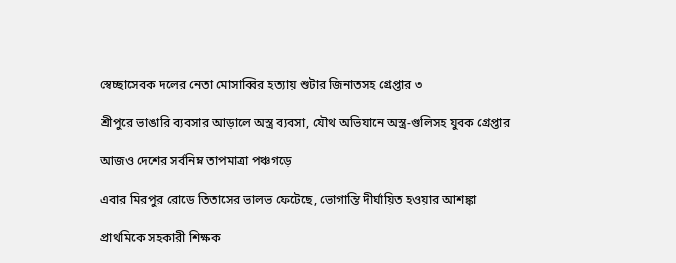স্বেচ্ছাসেবক দলের নেতা মোসাব্বির হত্যায় শুটার জিনাতসহ গ্রেপ্তার ৩

শ্রীপুরে ভাঙারি ব্যবসার আড়ালে অস্ত্র ব্যবসা, যৌথ অভিযানে অস্ত্র-গুলিসহ যুবক গ্রেপ্তার

আজও দেশের সর্বনিম্ন তাপমাত্রা পঞ্চগড়ে

এবার মিরপুর রোডে তিতাসের ভালভ ফেটেছে, ভোগান্তি দীর্ঘায়িত হওয়ার আশঙ্কা

প্রাথমিকে সহকারী শিক্ষক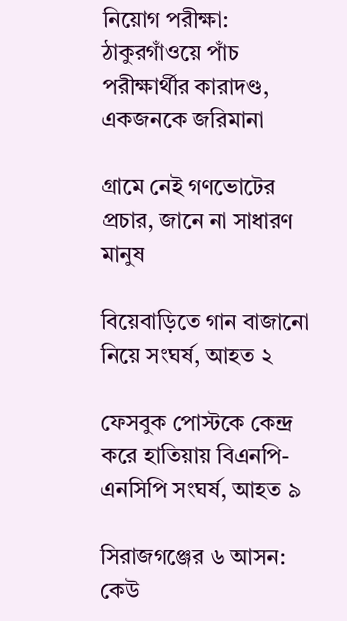নিয়োগ পরীক্ষা: ঠাকুরগাঁওয়ে পাঁচ পরীক্ষার্থীর কারাদণ্ড, একজনকে জরিমানা

গ্রামে নেই গণভোটের প্রচার, জানে না সাধারণ মানুষ

বিয়েবাড়িতে গান বাজানো নিয়ে সংঘর্ষ, আহত ২

ফেসবুক পোস্টকে কেন্দ্র করে হাতিয়ায় বিএনপি-এনসিপি সংঘর্ষ, আহত ৯

সিরাজগঞ্জের ৬ আসন: কেউ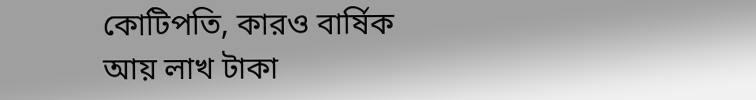কোটিপতি, কারও বার্ষিক আয় লাখ টাকা